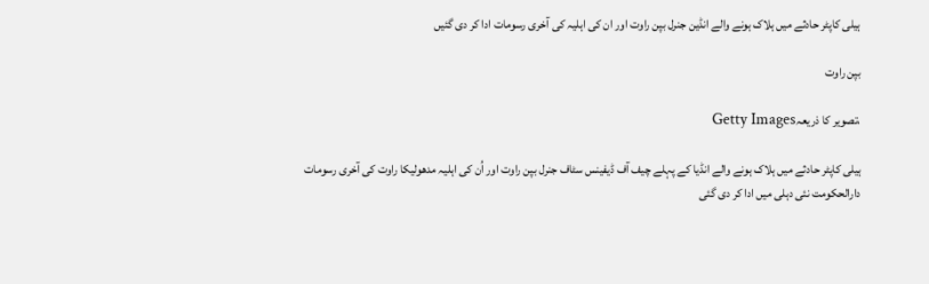ہیلی کاپٹر حادثے میں ہلاک ہونے والے انڈین جنرل بپن راوت اور ان کی اہلیہ کی آخری رسومات ادا کر دی گئیں

بپن راوت

،تصویر کا ذریعہGetty Images

ہیلی کاپٹر حادثے میں ہلاک ہونے والے انڈیا کے پہلے چیف آف ڈیفینس سٹاف جنرل بپن راوت اور اُن کی اہلیہ مدھولیکا راوت کی آخری رسومات دارالحکومت نئی دہلی میں ادا کر دی گئی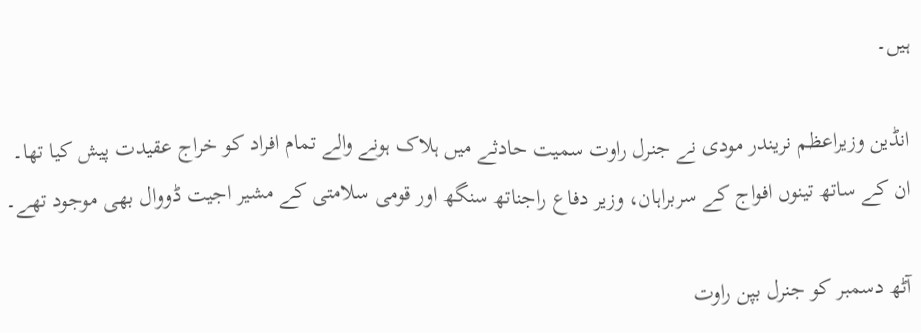ہیں۔

انڈین وزیراعظم نریندر مودی نے جنرل راوت سمیت حادثے میں ہلاک ہونے والے تمام افراد کو خراج عقیدت پیش کیا تھا۔ ان کے ساتھ تینوں افواج کے سربراہان، وزیر دفاع راجناتھ سنگھ اور قومی سلامتی کے مشیر اجیت ڈووال بھی موجود تھے۔

آٹھ دسمبر کو جنرل بپن راوت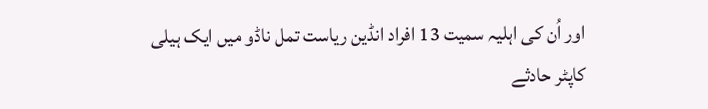اور اُن کی اہلیہ سمیت 13 افراد انڈین ریاست تمل ناڈو میں ایک ہیلی کاپٹر حادثے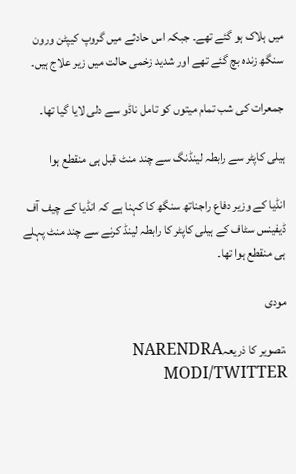میں ہلاک ہو گئے تھے۔ جبکہ اس حادثے میں گروپ کیپٹن ورون سنگھ زندہ بچ گئے تھے اور شدید زخمی حالت میں زیر علاج ہیں۔

جمعرات کی شب تمام میتوں کو تامل ناڈو سے دلی لایا گیا تھا۔

ہیلی کاپٹر سے رابطہ لینڈنگ سے چند منٹ قبل ہی منقطع ہوا

انڈیا کے وزیر دفاع راجناتھ سنگھ کا کہنا ہے کہ انڈیا کے چیف آف ڈیفینس سٹاف کے ہیلی کاپٹر کا رابطہ لینڈ کرنے سے چند منٹ پہلے ہی منقطع ہوا تھا۔

مودی

،تصویر کا ذریعہNARENDRA MODI/TWITTER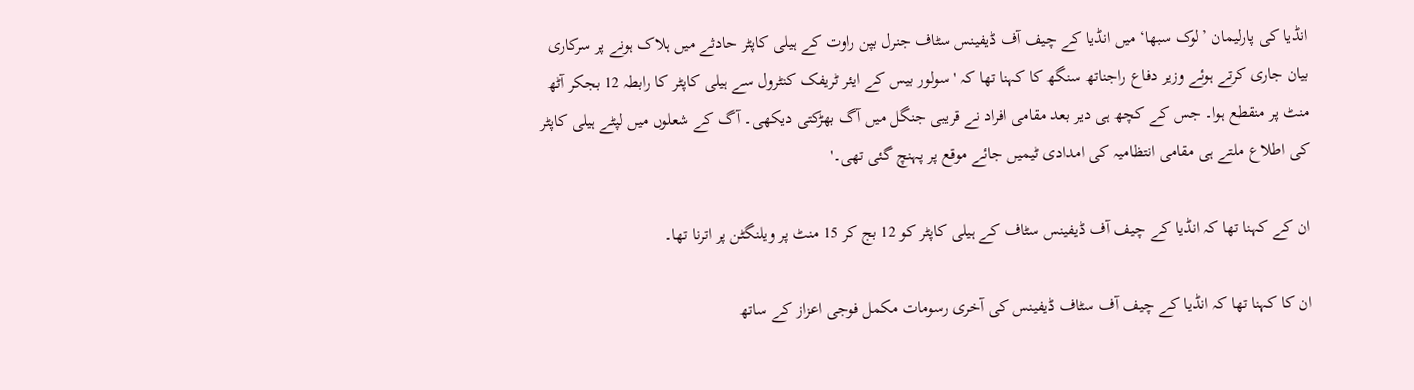انڈیا کی پارلیمان ’لوک سبھا‘ میں انڈیا کے چیف آف ڈیفینس سٹاف جنرل بپن راوت کے ہیلی کاپٹر حادثے میں ہلاک ہونے پر سرکاری بیان جاری کرتے ہوئے وزیر دفاع راجناتھ سنگھ کا کہنا تھا کہ 'سولور بیس کے ایئر ٹریفک کنٹرول سے ہیلی کاپٹر کا رابطہ 12 بجکر آٹھ منٹ پر منقطع ہوا۔ جس کے کچھ ہی دیر بعد مقامی افراد نے قریبی جنگل میں آگ بھڑکتی دیکھی۔ آگ کے شعلوں میں لپٹے ہیلی کاپٹر کی اطلاع ملتے ہی مقامی انتظامیہ کی امدادی ٹیمیں جائے موقع پر پہنچ گئی تھی۔'

ان کے کہنا تھا کہ انڈیا کے چیف آف ڈیفینس سٹاف کے ہیلی کاپٹر کو 12 بج کر 15 منٹ پر ویلنگٹن پر اترنا تھا۔

ان کا کہنا تھا کہ انڈیا کے چیف آف سٹاف ڈیفینس کی آخری رسومات مکمل فوجی اعزاز کے ساتھ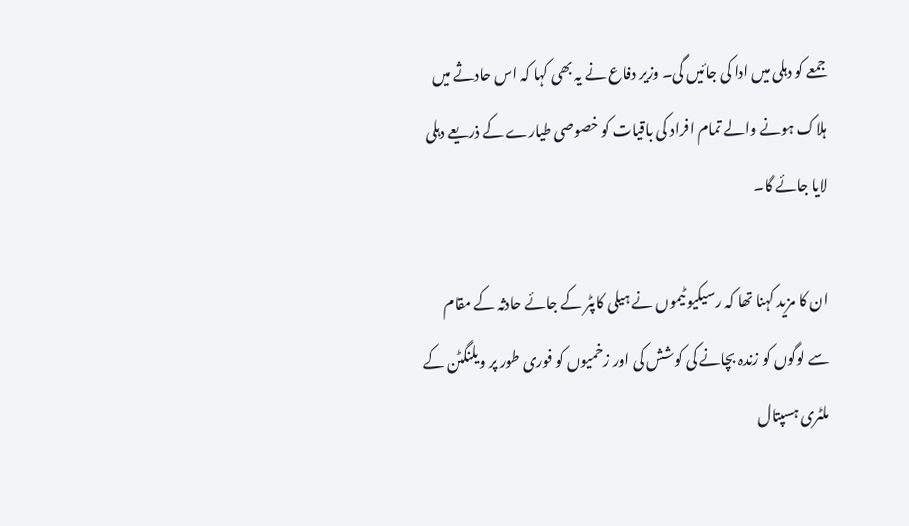جمعے کو دہلی میں ادا کی جائیں گی۔ وزیر دفاع نے یہ بھی کہا کہ اس حادثے میں ہلاک ہونے والے تمام افراد کی باقیات کو خصوصی طیارے کے ذریعے دہلی لایا جائے گا۔

ان کا مزید کہنا تھا کہ رسیکیو ٹیموں نے ہیلی کاپٹر کے جائے حادثہ کے مقام سے لوگوں کو زندہ بچانے کی کوشش کی اور زخمیوں کو فوری طور پر ویلنگٹن کے ملٹری ہسپتال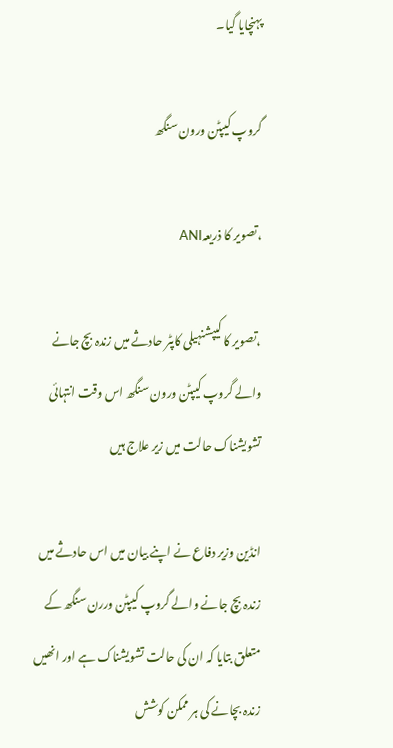پہنچایا گیا۔

گروپ کیپٹن ورون سنگھ

،تصویر کا ذریعہANI

،تصویر کا کیپشنہیلی کاپٹر حادثے میں زندہ بچ جانے والے گروپ کیپٹن ورون سنگھ اس وقت انتہائی تشویشناک حالت میں زیر علاج ہیں

انڈین وزیر دفاع نے اپنے بیان میں اس حادثے میں زندہ بچ جانے والے گروپ کیپٹن وررن سنگھ کے متعلق بتایا کہ ان کی حالت تشویشناک ہے اور انھیں زندہ بچانے کی ہر ممکن کوشش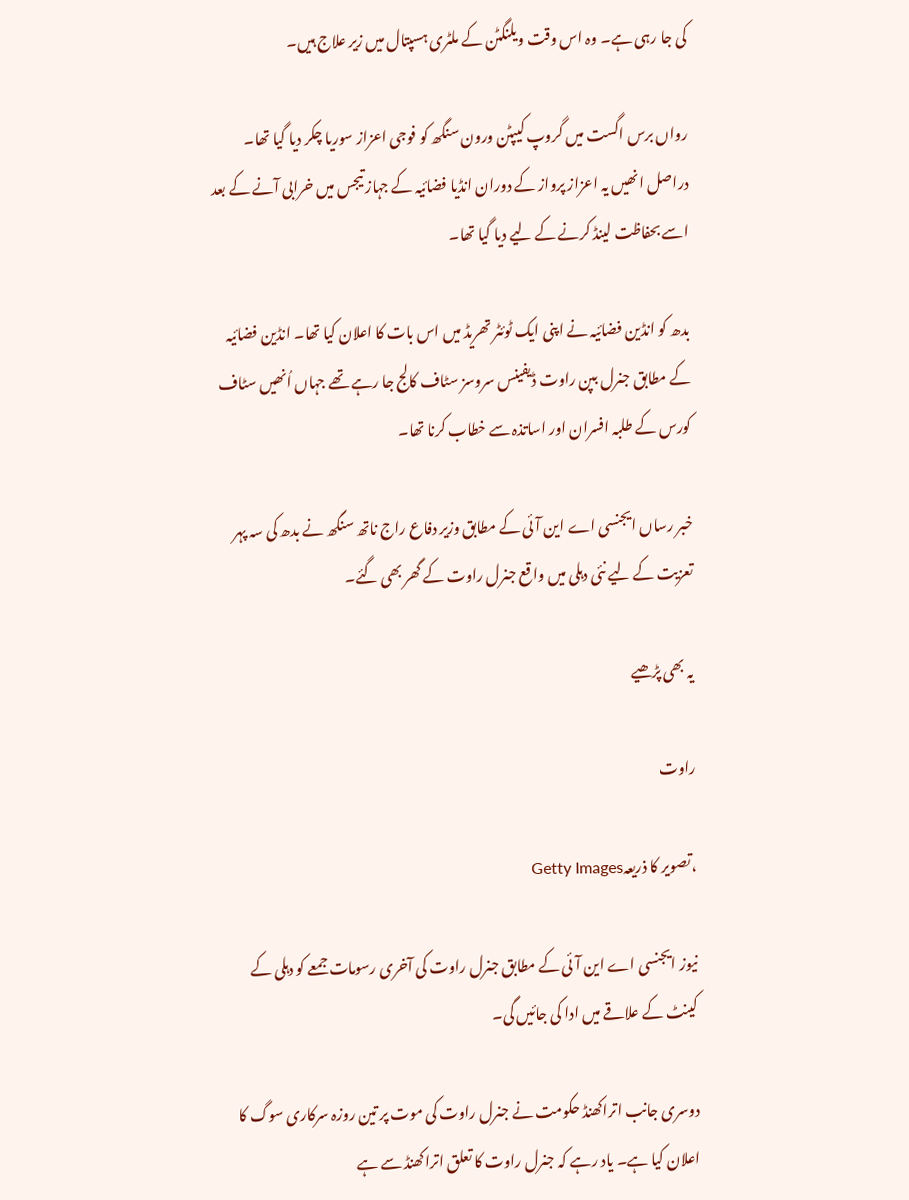کی جا رہی ہے۔ وہ اس وقت ویلنگٹن کے ملٹری ہسپتال میں زیر علاج ہیں۔

رواں برس اگست میں گروپ کیپٹن ورون سنگھ کو فوجی اعزاز سوریا چکر دیا گیا تھا۔ دراصل انھیں یہ اعزاز پرواز کے دوران انڈیا فضائیہ کے جہاز تیجس میں خرابی آنے کے بعد اسے بحفاظت لینڈ کرنے کے لیے دیا گیا تھا۔

بدھ کو انڈین فضائیہ نے اپنی ایک ٹوئٹر تھریڈ میں اس بات کا اعلان کیا تھا۔ انڈین فضائیہ کے مطابق جنرل بپن راوت ڈیفینس سروسز سٹاف کالج جا رہے تھے جہاں اُنھیں سٹاف کورس کے طلبہ افسران اور اساتذہ سے خطاب کرنا تھا۔

خبر رساں ایجنسی اے این آئی کے مطابق وزیر دفاع راج ناتھ سنگھ نے بدھ کی سہ پہر تعزیت کے لیے نئی دہلی میں واقع جنرل راوت کے گھر بھی گئے۔

یہ بھی پڑھیے

راوت

،تصویر کا ذریعہGetty Images

نیوز ایجنسی اے این آئی کے مطابق جنرل راوت کی آخری رسومات جمعے کو دہلی کے کینٹ کے علاقے میں ادا کی جائیں گی۔

دوسری جانب اتراکھنڈ حکومت نے جنرل راوت کی موت پر تین روزہ سرکاری سوگ کا اعلان کیا ہے۔ یاد رہے کہ جنرل راوت کا تعلق اتراکھنڈ سے ہے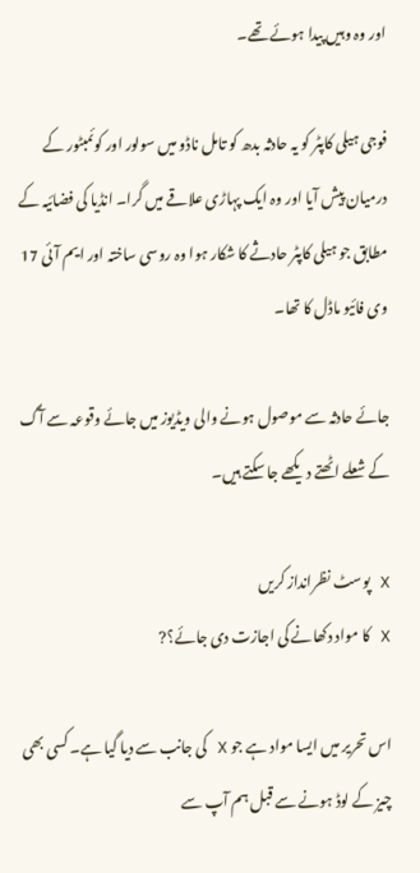اور وہ وہیں پیدا ہوئے تھے۔

فوجی ہیلی کاپٹر کو یہ حادثہ بدھ کو تامل ناڈو میں سولور اور کوئمبٹور کے درمیان پیش آیا اور وہ ایک پہاڑی علاقے میں گرا۔ انڈیا کی فضائیہ کے مطابق جو ہیلی کاپٹر حادثے کا شکار ہوا وہ روسی ساختہ اور ایم آئی 17 وی فائیو ماڈل کا تھا۔

جائے حادثہ سے موصول ہونے والی ویڈیوز میں جائے وقوعہ سے آگ کے شعلے اٹھتے دیکھے جا سکتے ہیں۔

X پوسٹ نظرانداز کریں
X کا مواد دکھانے کی اجازت دی جائے؟?

اس تحریر میں ایسا مواد ہے جو X کی جانب سے دیا گیا ہے۔ کسی بھی چیز کے لوڈ ہونے سے قبل ہم آپ سے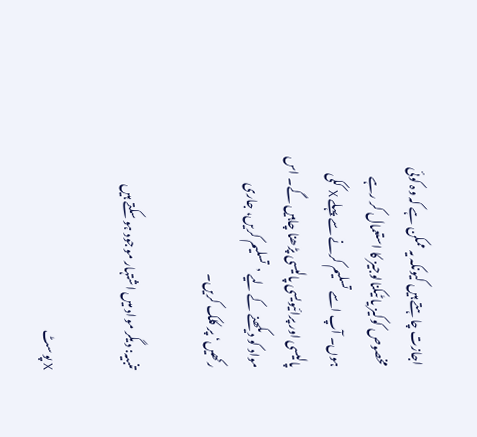اجازت چاہتے ہیں کیونکہ یہ ممکن ہے کہ وہ کوئی مخصوص کوکیز یا ٹیکنالوجیز کا استعمال کر رہے ہوں۔ آپ اسے تسلیم کرنے سے پہلے X ککی پالیسی اور پرائیویسی پالیسی پڑھنا چاہیں گے۔ اس مواد کو دیکھنے کے لیے ’تسلیم کریں، جاری رکھیں‘ پر کلک کریں۔

تنبیہ: دیگر مواد میں اشتہار موجود ہو سکتے ہیں

X پوسٹ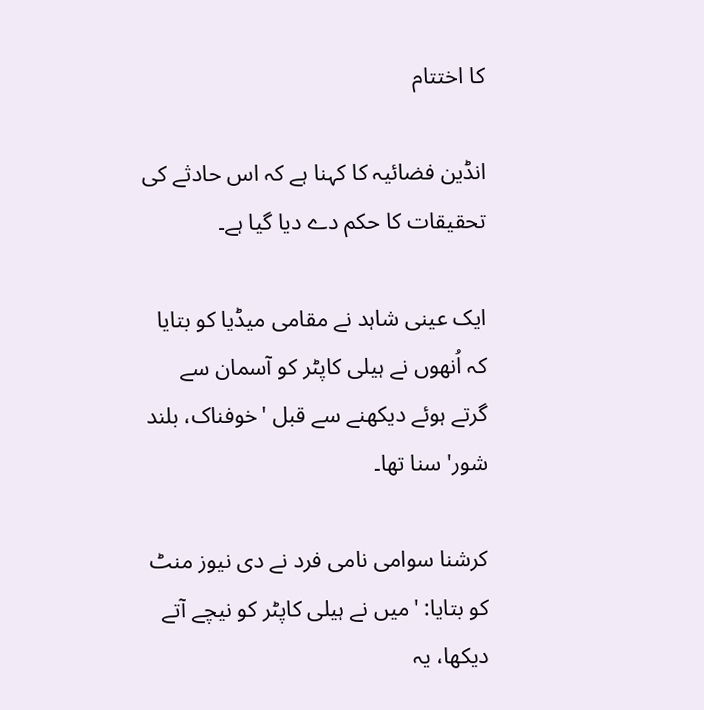کا اختتام

انڈین فضائیہ کا کہنا ہے کہ اس حادثے کی تحقیقات کا حکم دے دیا گیا ہے۔

ایک عینی شاہد نے مقامی میڈیا کو بتایا کہ اُنھوں نے ہیلی کاپٹر کو آسمان سے گرتے ہوئے دیکھنے سے قبل 'خوفناک، بلند شور' سنا تھا۔

کرشنا سوامی نامی فرد نے دی نیوز منٹ کو بتایا: 'میں نے ہیلی کاپٹر کو نیچے آتے دیکھا، یہ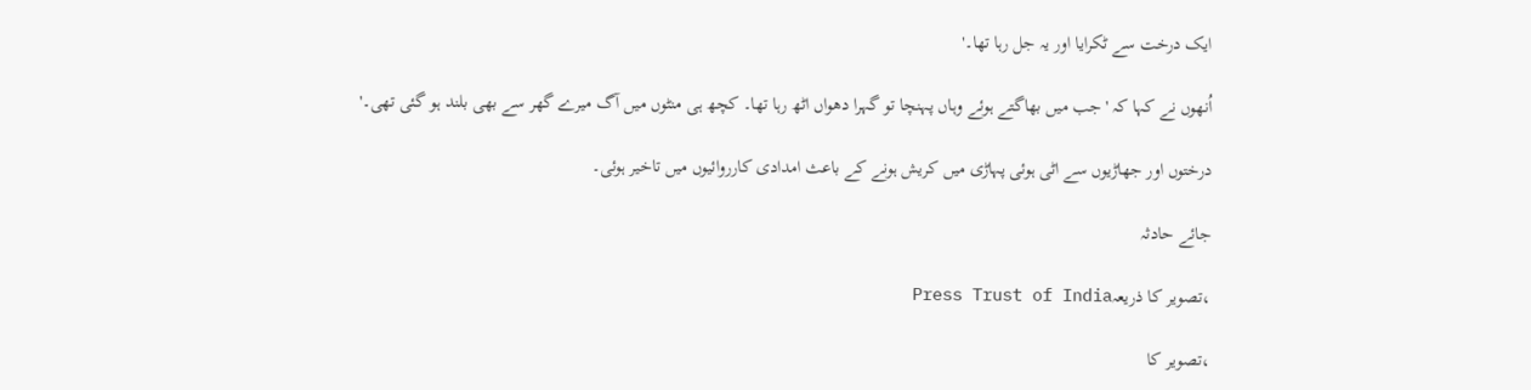ایک درخت سے ٹکرایا اور یہ جل رہا تھا۔'

اُنھوں نے کہا کہ 'جب میں بھاگتے ہوئے وہاں پہنچا تو گہرا دھواں اٹھ رہا تھا۔ کچھ ہی منٹوں میں آگ میرے گھر سے بھی بلند ہو گئی تھی۔'

درختوں اور جھاڑیوں سے اٹی ہوئی پہاڑی میں کریش ہونے کے باعث امدادی کارروائیوں میں تاخیر ہوئی۔

جائے حادثہ

،تصویر کا ذریعہPress Trust of India

،تصویر کا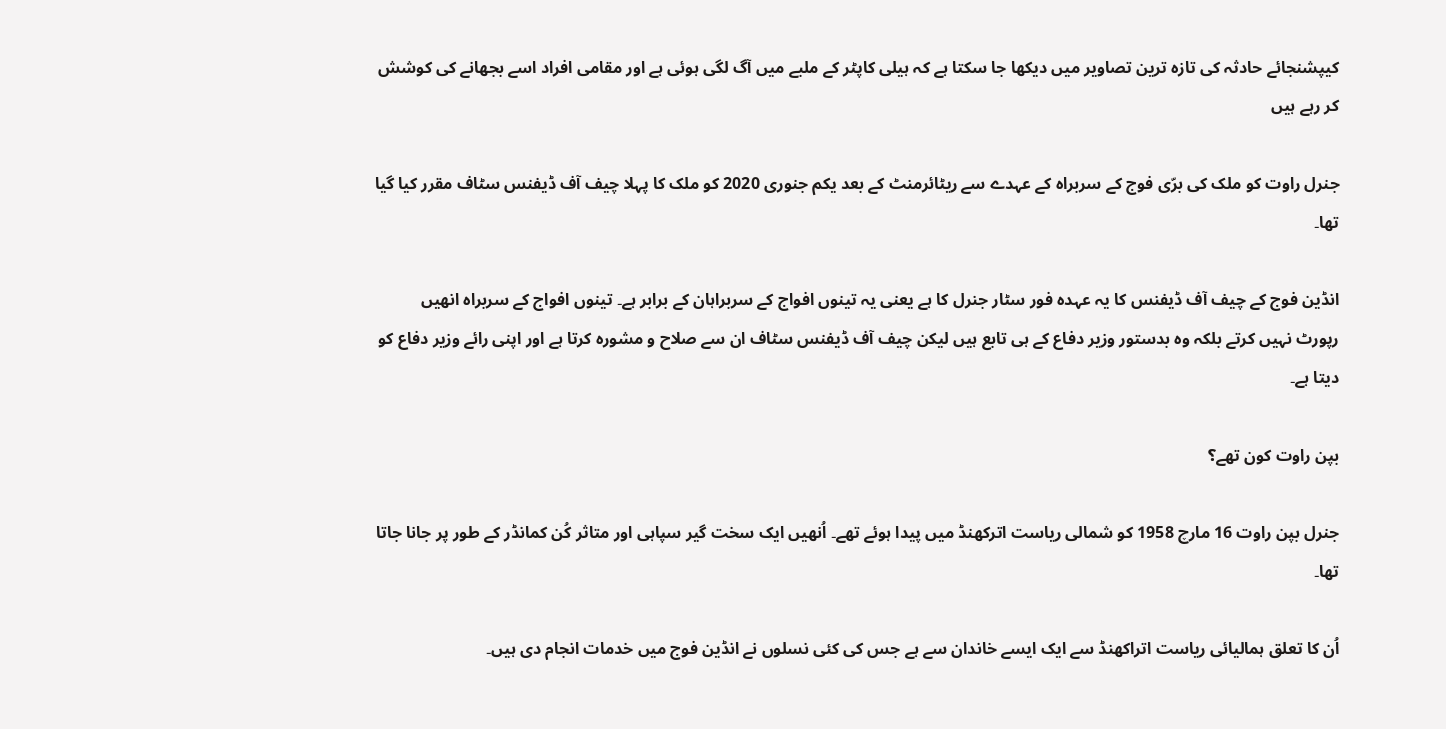کیپشنجائے حادثہ کی تازہ ترین تصاویر میں دیکھا جا سکتا ہے کہ ہیلی کاپٹر کے ملبے میں آگ لگی ہوئی ہے اور مقامی افراد اسے بجھانے کی کوشش کر رہے ہیں

جنرل راوت کو ملک کی برّی فوج کے سربراہ کے عہدے سے ریٹائرمنٹ کے بعد یکم جنوری 2020 کو ملک کا پہلا چیف آف ڈیفنس سٹاف مقرر کیا گیا تھا۔

انڈین فوج کے چیف آف ڈیفنس کا یہ عہدہ فور سٹار جنرل کا ہے یعنی یہ تینوں افواج کے سربراہان کے برابر ہے۔ تینوں افواج کے سربراہ انھیں رپورٹ نہیں کرتے بلکہ وہ بدستور وزیر دفاع کے ہی تابع ہیں لیکن چیف آف ڈیفنس سٹاف ان سے صلاح و مشورہ کرتا ہے اور اپنی رائے وزیر دفاع کو دیتا ہے۔

بپن راوت کون تھے؟

جنرل بپن راوت 16 مارچ 1958 کو شمالی ریاست اترکھنڈ میں پیدا ہوئے تھے۔ اُنھیں ایک سخت گیر سپاہی اور متاثر کُن کمانڈر کے طور پر جانا جاتا تھا۔

اُن کا تعلق ہمالیائی ریاست اتراکھنڈ سے ایک ایسے خاندان سے ہے جس کی کئی نسلوں نے انڈین فوج میں خدمات انجام دی ہیں۔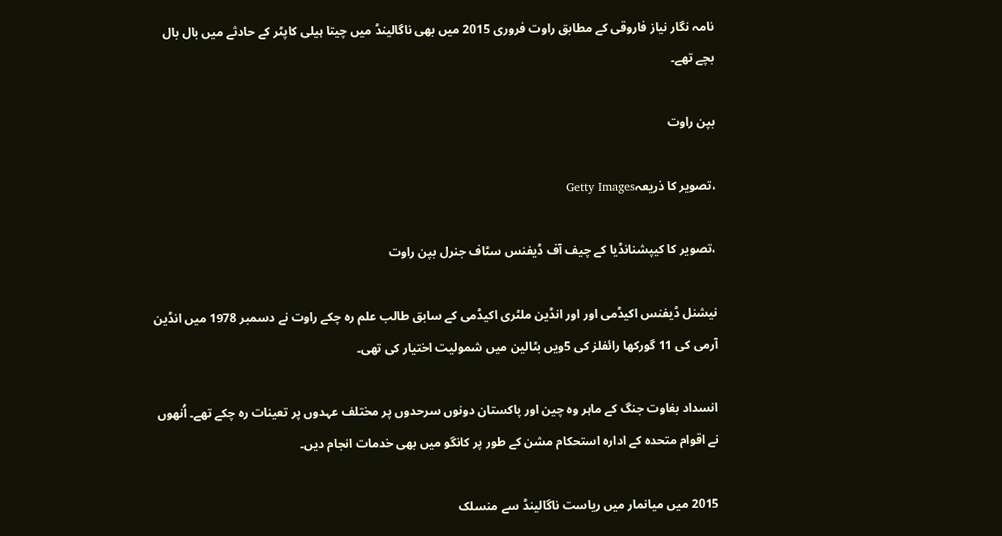نامہ نگار نیاز فاروقی کے مطابق راوت فروری 2015 میں بھی ناگالینڈ میں چیتا ہیلی کاپٹر کے حادثے میں بال بال بچے تھے۔

بپن راوت

،تصویر کا ذریعہGetty Images

،تصویر کا کیپشنانڈیا کے چیف آف ڈیفنس سٹاف جنرل بپن راوت

نیشنل ڈیفنس اکیڈمی اور اور انڈین ملٹری اکیڈمی کے سابق طالب علم رہ چکے راوت نے دسمبر 1978 میں انڈین آرمی کی 11 گورکھا رائفلز کی 5ویں بٹالین میں شمولیت اختیار کی تھی۔

انسداد بغاوت جنگ کے ماہر وہ چین اور پاکستان دونوں سرحدوں پر مختلف عہدوں پر تعینات رہ چکے تھے۔ اُنھوں نے اقوام متحدہ کے ادارہ استحکام مشن کے طور پر کانگو میں بھی خدمات انجام دیں۔

2015 میں میانمار میں ریاست ناگالینڈ سے منسلک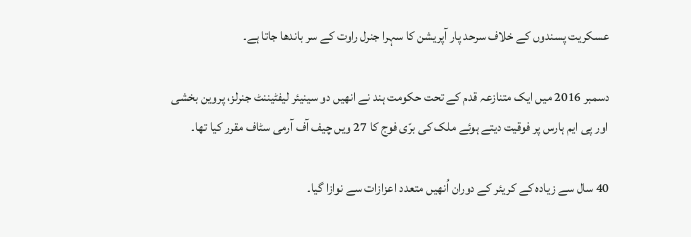عسکریت پسندوں کے خلاف سرحد پار آپریشن کا سہرا جنرل راوت کے سر باندھا جاتا ہے۔

دسمبر 2016 میں ایک متنازعہ قدم کے تحت حکومت ہند نے انھیں دو سینیئر لیفٹیننٹ جنرلز، پروین بخشی اور پی ایم ہارس پر فوقیت دیتے ہوئے ملک کی برّی فوج کا 27 ویں چیف آف آرمی سٹاف مقرر کیا تھا۔

40 سال سے زیادہ کے کریئر کے دوران اُنھیں متعدد اعزازات سے نوازا گیا۔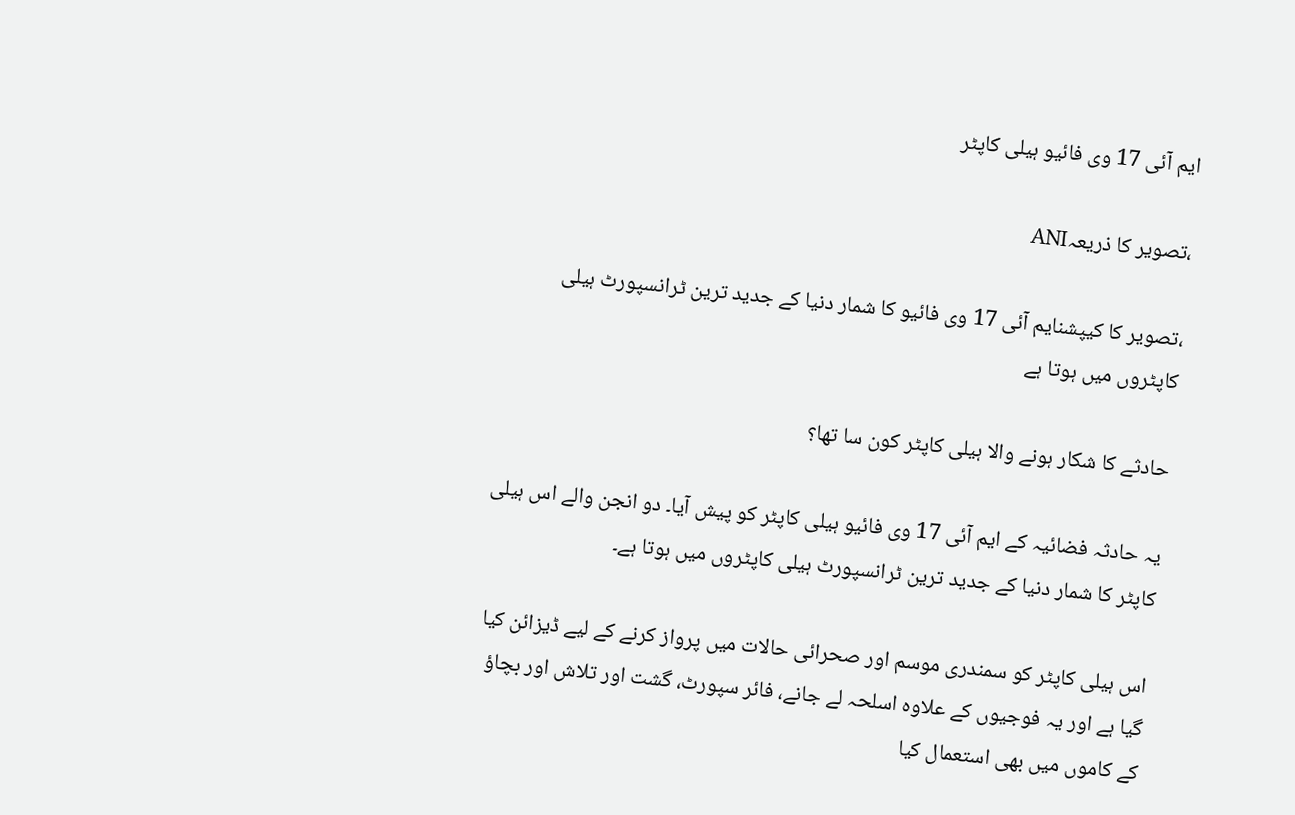ایم آئی 17 وی فائیو ہیلی کاپٹر

،تصویر کا ذریعہANI

،تصویر کا کیپشنایم آئی 17 وی فائیو کا شمار دنیا کے جدید ترین ٹرانسپورٹ ہیلی کاپٹروں میں ہوتا ہے

حادثے کا شکار ہونے والا ہیلی کاپٹر کون سا تھا؟

یہ حادثہ فضائیہ کے ایم آئی 17 وی فائیو ہیلی کاپٹر کو پیش آیا۔ دو انجن والے اس ہیلی کاپٹر کا شمار دنیا کے جدید ترین ٹرانسپورٹ ہیلی کاپٹروں میں ہوتا ہے۔

اس ہیلی کاپٹر کو سمندری موسم اور صحرائی حالات میں پرواز کرنے کے لیے ڈیزائن کیا گیا ہے اور یہ فوجیوں کے علاوہ اسلحہ لے جانے، فائر سپورٹ، گشت اور تلاش اور بچاؤ کے کاموں میں بھی استعمال کیا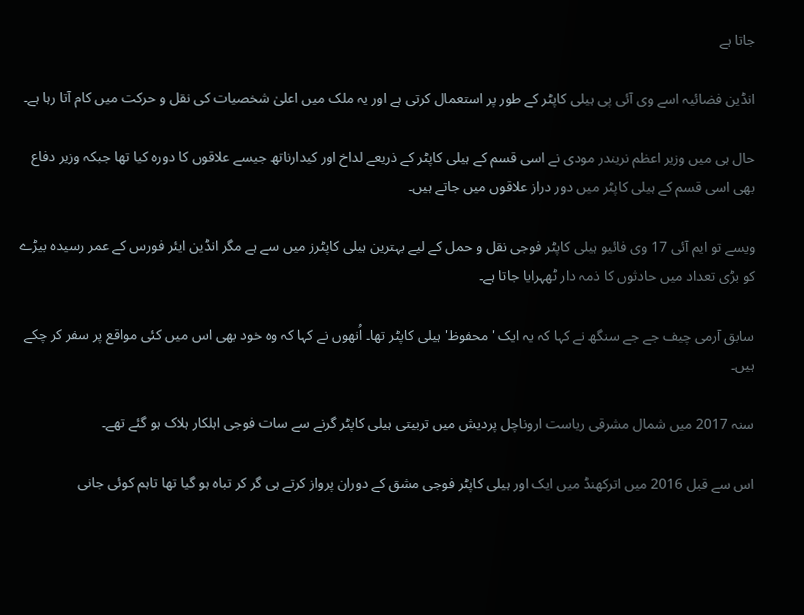جاتا ہے

انڈین فضائیہ اسے وی آئی پی ہیلی کاپٹر کے طور پر استعمال کرتی ہے اور یہ ملک میں اعلیٰ شخصیات کی نقل و حرکت میں کام آتا رہا ہے۔

حال ہی میں وزیر اعظم نریندر مودی نے اسی قسم کے ہیلی کاپٹر کے ذریعے لداخ اور کیدارناتھ جیسے علاقوں کا دورہ کیا تھا جبکہ وزیر دفاع بھی اسی قسم کے ہیلی کاپٹر میں دور دراز علاقوں میں جاتے ہیں۔

ویسے تو ایم آئی 17 وی فائیو ہیلی کاپٹر فوجی نقل و حمل کے لیے بہترین ہیلی کاپٹرز میں سے ہے مگر انڈین ایئر فورس کے عمر رسیدہ بیڑے کو بڑی تعداد میں حادثوں کا ذمہ دار ٹھہرایا جاتا ہے۔

سابق آرمی چیف جے جے سنگھ نے کہا کہ یہ ایک 'محفوظ' ہیلی کاپٹر تھا۔ اُنھوں نے کہا کہ وہ خود بھی اس میں کئی مواقع پر سفر کر چکے ہیں۔

سنہ 2017 میں شمال مشرقی ریاست اروناچل پردیش میں تربیتی ہیلی کاپٹر گرنے سے سات فوجی اہلکار ہلاک ہو گئے تھے۔

اس سے قبل 2016 میں اترکھنڈ میں ایک اور ہیلی کاپٹر فوجی مشق کے دوران پرواز کرتے ہی گر کر تباہ ہو گیا تھا تاہم کوئی جانی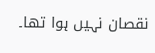نقصان نہیں ہوا تھا۔